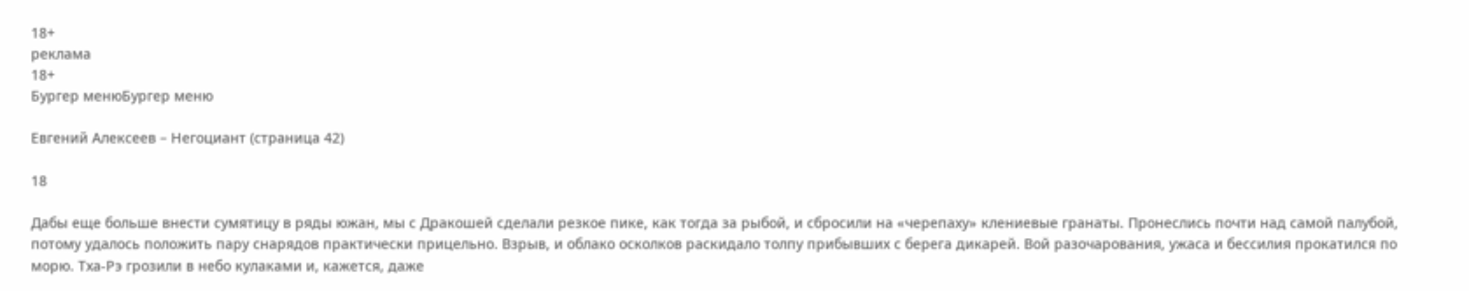18+
реклама
18+
Бургер менюБургер меню

Евгений Алексеев – Негоциант (страница 42)

18

Дабы еще больше внести сумятицу в ряды южан, мы с Дракошей сделали резкое пике, как тогда за рыбой, и сбросили на «черепаху» клениевые гранаты. Пронеслись почти над самой палубой, потому удалось положить пару снарядов практически прицельно. Взрыв, и облако осколков раскидало толпу прибывших с берега дикарей. Вой разочарования, ужаса и бессилия прокатился по морю. Тха-Рэ грозили в небо кулаками и, кажется, даже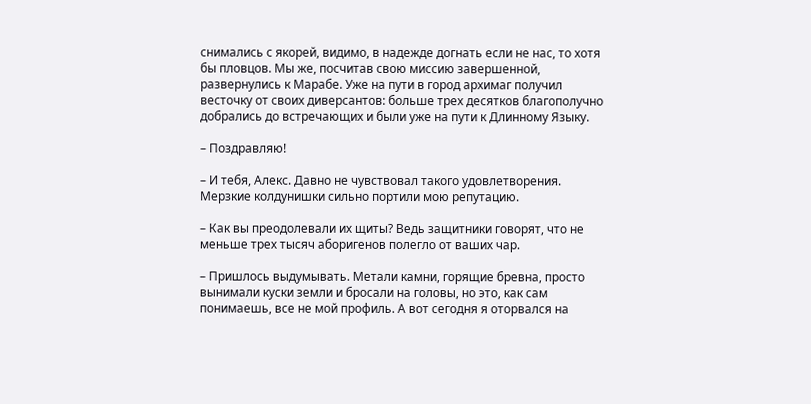снимались с якорей, видимо, в надежде догнать если не нас, то хотя бы пловцов. Мы же, посчитав свою миссию завершенной, развернулись к Марабе. Уже на пути в город архимаг получил весточку от своих диверсантов: больше трех десятков благополучно добрались до встречающих и были уже на пути к Длинному Языку.

– Поздравляю!

– И тебя, Алекс. Давно не чувствовал такого удовлетворения. Мерзкие колдунишки сильно портили мою репутацию.

– Как вы преодолевали их щиты? Ведь защитники говорят, что не меньше трех тысяч аборигенов полегло от ваших чар.

– Пришлось выдумывать. Метали камни, горящие бревна, просто вынимали куски земли и бросали на головы, но это, как сам понимаешь, все не мой профиль. А вот сегодня я оторвался на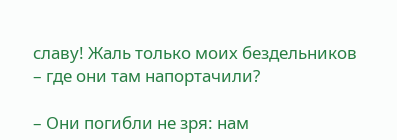славу! Жаль только моих бездельников – где они там напортачили?

– Они погибли не зря: нам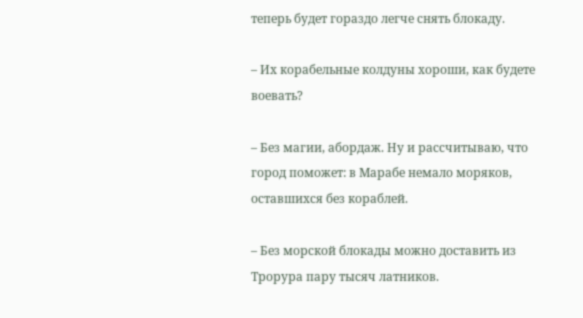теперь будет гораздо легче снять блокаду.

– Их корабельные колдуны хороши, как будете воевать?

– Без магии, абордаж. Ну и рассчитываю, что город поможет: в Марабе немало моряков, оставшихся без кораблей.

– Без морской блокады можно доставить из Трорура пару тысяч латников.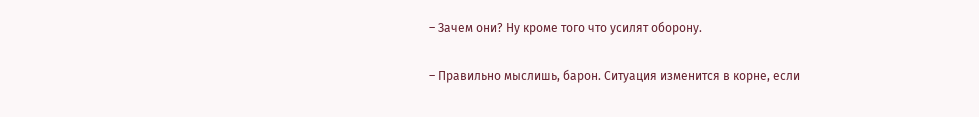– Зачем они? Ну кроме того что усилят оборону.

– Правильно мыслишь, барон. Ситуация изменится в корне, если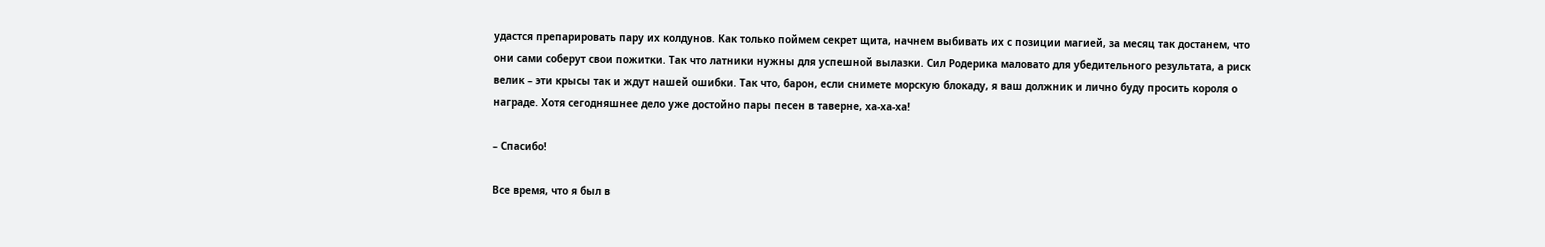удастся препарировать пару их колдунов. Как только поймем секрет щита, начнем выбивать их с позиции магией, за месяц так достанем, что они сами соберут свои пожитки. Так что латники нужны для успешной вылазки. Сил Родерика маловато для убедительного результата, а риск велик – эти крысы так и ждут нашей ошибки. Так что, барон, если снимете морскую блокаду, я ваш должник и лично буду просить короля о награде. Хотя сегодняшнее дело уже достойно пары песен в таверне, ха-ха-ха!

– Спасибо!

Все время, что я был в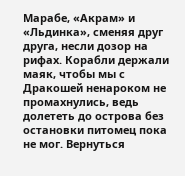Марабе, «Акрам» и «Льдинка», сменяя друг друга, несли дозор на рифах. Корабли держали маяк, чтобы мы с Дракошей ненароком не промахнулись, ведь долететь до острова без остановки питомец пока не мог. Вернуться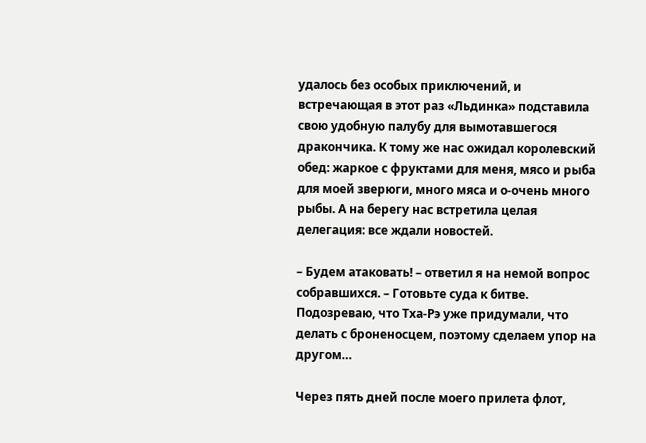удалось без особых приключений, и встречающая в этот раз «Льдинка» подставила свою удобную палубу для вымотавшегося дракончика. К тому же нас ожидал королевский обед: жаркое с фруктами для меня, мясо и рыба для моей зверюги, много мяса и о-очень много рыбы. А на берегу нас встретила целая делегация: все ждали новостей.

– Будем атаковать! – ответил я на немой вопрос собравшихся. – Готовьте суда к битве. Подозреваю, что Тха-Рэ уже придумали, что делать с броненосцем, поэтому сделаем упор на другом…

Через пять дней после моего прилета флот,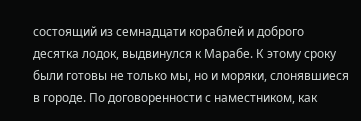состоящий из семнадцати кораблей и доброго десятка лодок, выдвинулся к Марабе. К этому сроку были готовы не только мы, но и моряки, слонявшиеся в городе. По договоренности с наместником, как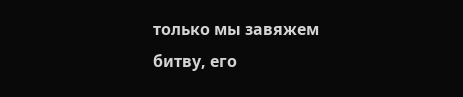только мы завяжем битву, его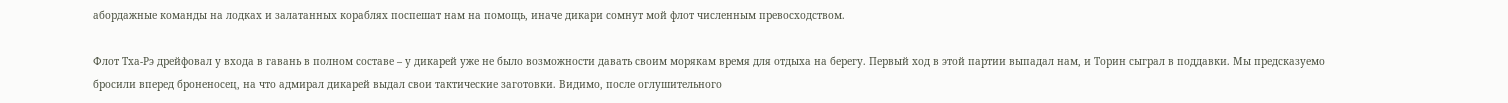абордажные команды на лодках и залатанных кораблях поспешат нам на помощь, иначе дикари сомнут мой флот численным превосходством.

Флот Тха-Рэ дрейфовал у входа в гавань в полном составе – у дикарей уже не было возможности давать своим морякам время для отдыха на берегу. Первый ход в этой партии выпадал нам, и Торин сыграл в поддавки. Мы предсказуемо бросили вперед броненосец, на что адмирал дикарей выдал свои тактические заготовки. Видимо, после оглушительного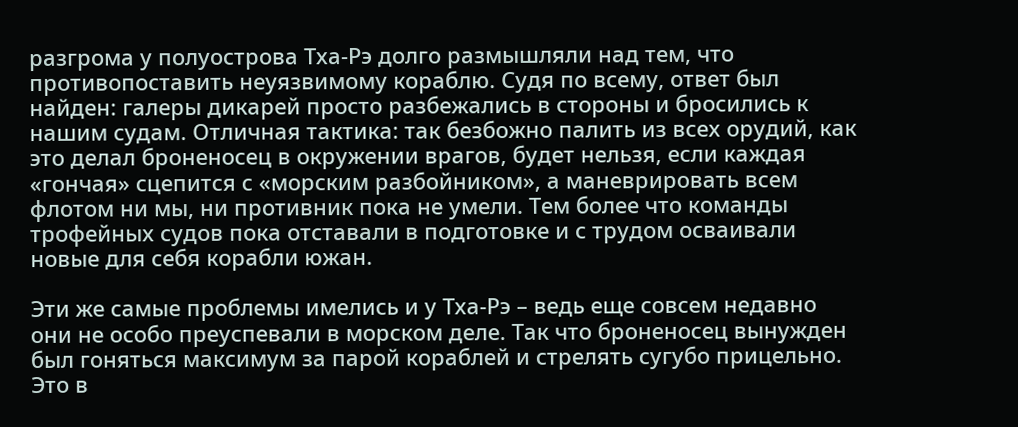разгрома у полуострова Тха-Рэ долго размышляли над тем, что противопоставить неуязвимому кораблю. Судя по всему, ответ был найден: галеры дикарей просто разбежались в стороны и бросились к нашим судам. Отличная тактика: так безбожно палить из всех орудий, как это делал броненосец в окружении врагов, будет нельзя, если каждая «гончая» сцепится с «морским разбойником», а маневрировать всем флотом ни мы, ни противник пока не умели. Тем более что команды трофейных судов пока отставали в подготовке и с трудом осваивали новые для себя корабли южан.

Эти же самые проблемы имелись и у Тха-Рэ – ведь еще совсем недавно они не особо преуспевали в морском деле. Так что броненосец вынужден был гоняться максимум за парой кораблей и стрелять сугубо прицельно. Это в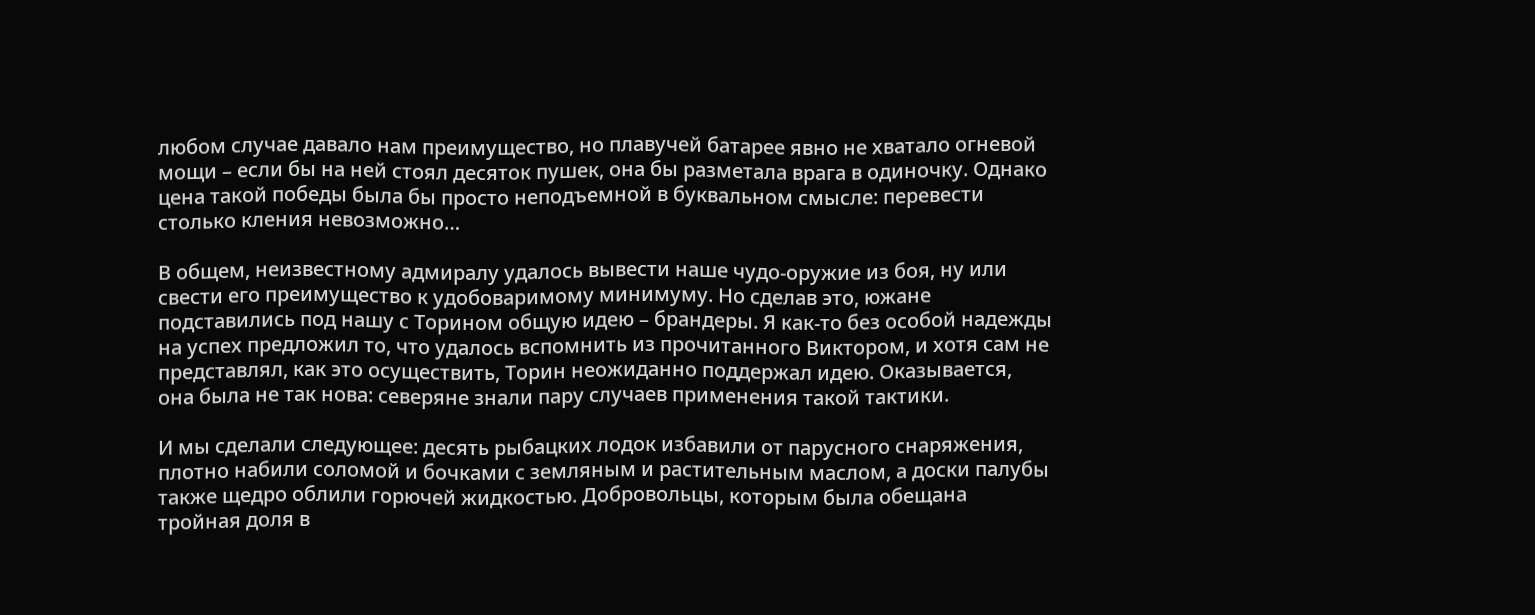любом случае давало нам преимущество, но плавучей батарее явно не хватало огневой мощи – если бы на ней стоял десяток пушек, она бы разметала врага в одиночку. Однако цена такой победы была бы просто неподъемной в буквальном смысле: перевести столько кления невозможно…

В общем, неизвестному адмиралу удалось вывести наше чудо-оружие из боя, ну или свести его преимущество к удобоваримому минимуму. Но сделав это, южане подставились под нашу с Торином общую идею – брандеры. Я как-то без особой надежды на успех предложил то, что удалось вспомнить из прочитанного Виктором, и хотя сам не представлял, как это осуществить, Торин неожиданно поддержал идею. Оказывается, она была не так нова: северяне знали пару случаев применения такой тактики.

И мы сделали следующее: десять рыбацких лодок избавили от парусного снаряжения, плотно набили соломой и бочками с земляным и растительным маслом, а доски палубы также щедро облили горючей жидкостью. Добровольцы, которым была обещана тройная доля в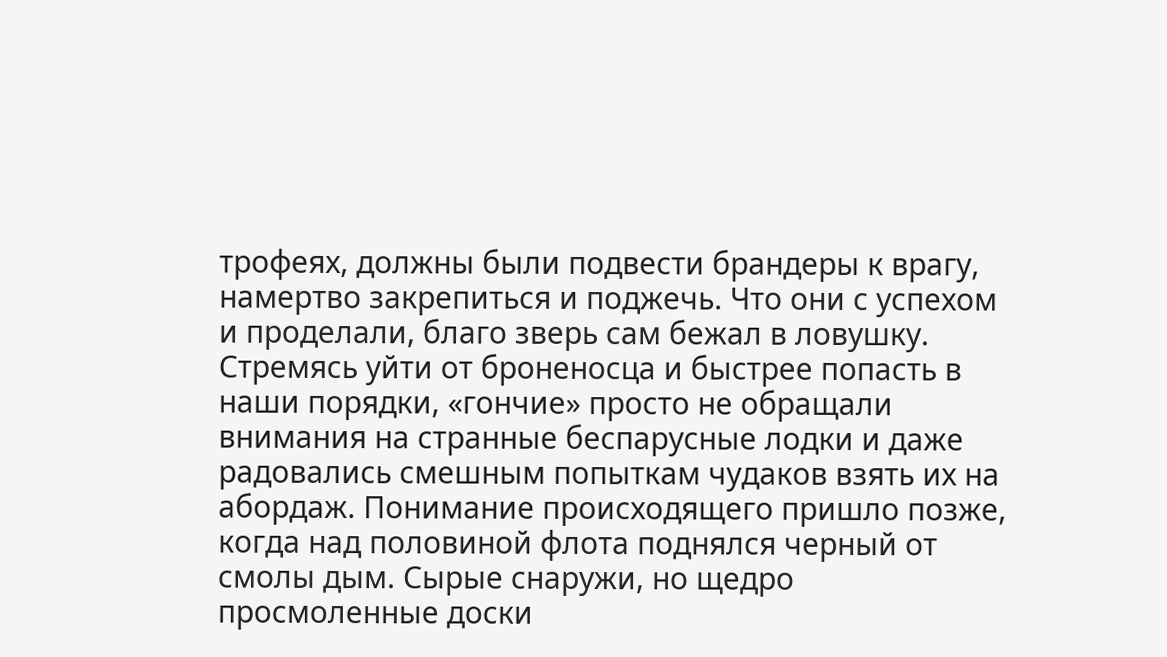трофеях, должны были подвести брандеры к врагу, намертво закрепиться и поджечь. Что они с успехом и проделали, благо зверь сам бежал в ловушку. Стремясь уйти от броненосца и быстрее попасть в наши порядки, «гончие» просто не обращали внимания на странные беспарусные лодки и даже радовались смешным попыткам чудаков взять их на абордаж. Понимание происходящего пришло позже, когда над половиной флота поднялся черный от смолы дым. Сырые снаружи, но щедро просмоленные доски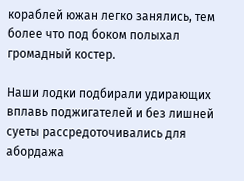кораблей южан легко занялись, тем более что под боком полыхал громадный костер.

Наши лодки подбирали удирающих вплавь поджигателей и без лишней суеты рассредоточивались для абордажа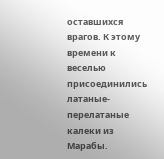оставшихся врагов. К этому времени к веселью присоединились латаные-перелатаные калеки из Марабы.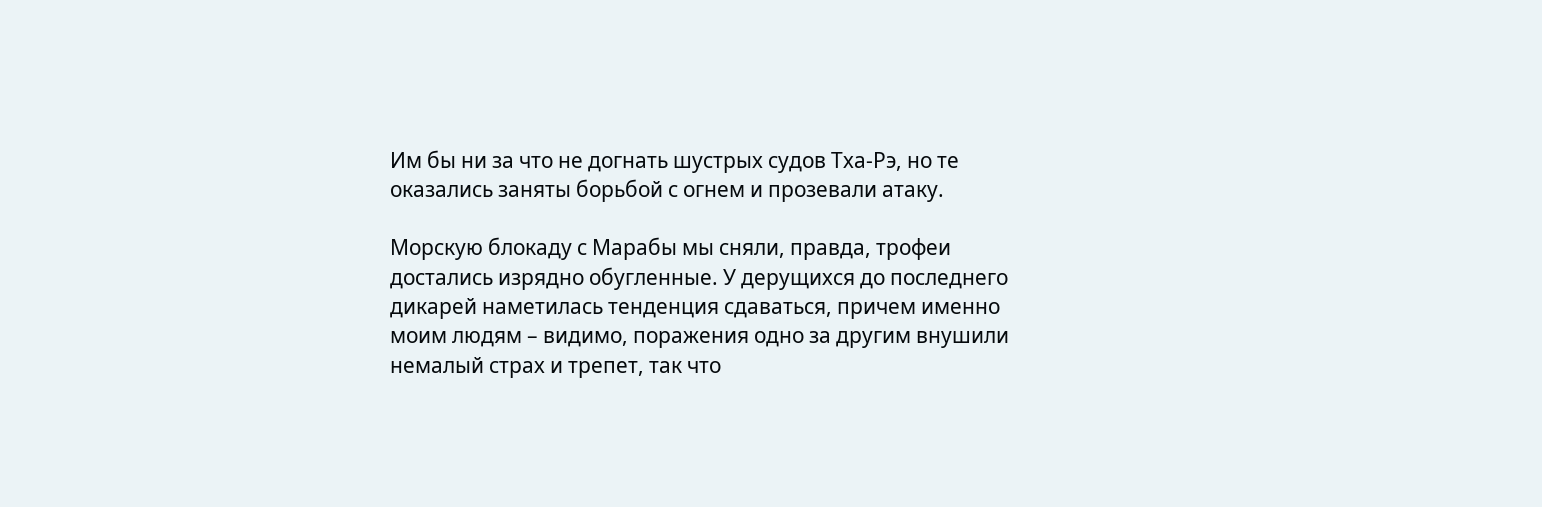Им бы ни за что не догнать шустрых судов Тха-Рэ, но те оказались заняты борьбой с огнем и прозевали атаку.

Морскую блокаду с Марабы мы сняли, правда, трофеи достались изрядно обугленные. У дерущихся до последнего дикарей наметилась тенденция сдаваться, причем именно моим людям – видимо, поражения одно за другим внушили немалый страх и трепет, так что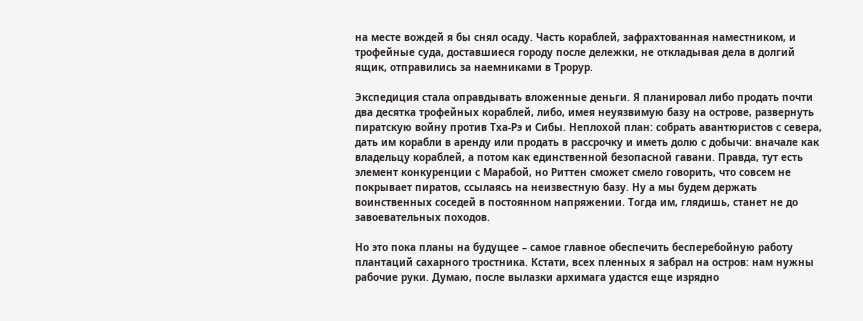на месте вождей я бы снял осаду. Часть кораблей, зафрахтованная наместником, и трофейные суда, доставшиеся городу после дележки, не откладывая дела в долгий ящик, отправились за наемниками в Трорур.

Экспедиция стала оправдывать вложенные деньги. Я планировал либо продать почти два десятка трофейных кораблей, либо, имея неуязвимую базу на острове, развернуть пиратскую войну против Тха-Рэ и Сибы. Неплохой план: собрать авантюристов с севера, дать им корабли в аренду или продать в рассрочку и иметь долю с добычи: вначале как владельцу кораблей, а потом как единственной безопасной гавани. Правда, тут есть элемент конкуренции с Марабой, но Риттен сможет смело говорить, что совсем не покрывает пиратов, ссылаясь на неизвестную базу. Ну а мы будем держать воинственных соседей в постоянном напряжении. Тогда им, глядишь, станет не до завоевательных походов.

Но это пока планы на будущее – самое главное обеспечить бесперебойную работу плантаций сахарного тростника. Кстати, всех пленных я забрал на остров: нам нужны рабочие руки. Думаю, после вылазки архимага удастся еще изрядно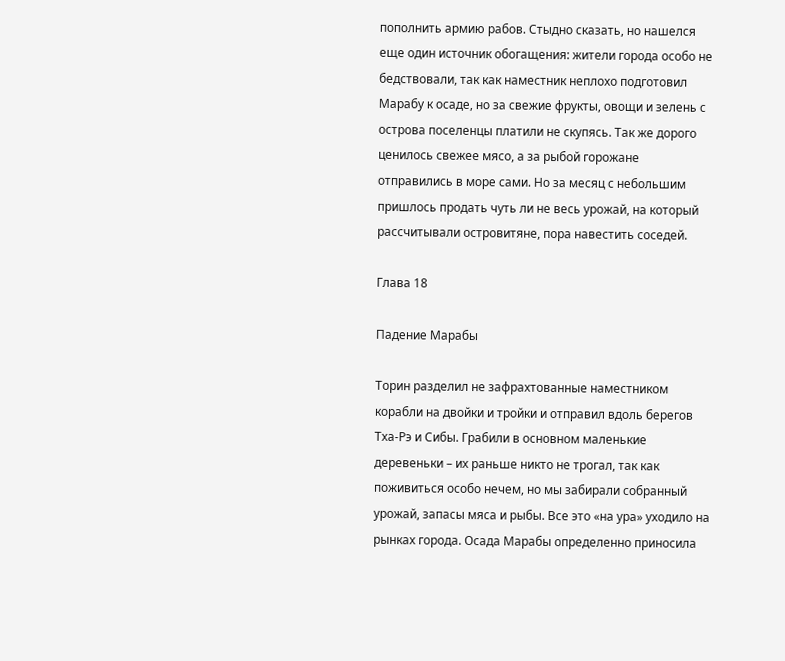пополнить армию рабов. Стыдно сказать, но нашелся еще один источник обогащения: жители города особо не бедствовали, так как наместник неплохо подготовил Марабу к осаде, но за свежие фрукты, овощи и зелень с острова поселенцы платили не скупясь. Так же дорого ценилось свежее мясо, а за рыбой горожане отправились в море сами. Но за месяц с небольшим пришлось продать чуть ли не весь урожай, на который рассчитывали островитяне, пора навестить соседей.

Глава 18

Падение Марабы

Торин разделил не зафрахтованные наместником корабли на двойки и тройки и отправил вдоль берегов Тха-Рэ и Сибы. Грабили в основном маленькие деревеньки – их раньше никто не трогал, так как поживиться особо нечем, но мы забирали собранный урожай, запасы мяса и рыбы. Все это «на ура» уходило на рынках города. Осада Марабы определенно приносила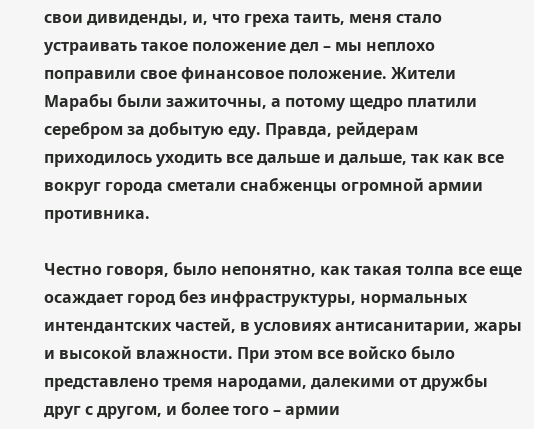свои дивиденды, и, что греха таить, меня стало устраивать такое положение дел – мы неплохо поправили свое финансовое положение. Жители Марабы были зажиточны, а потому щедро платили серебром за добытую еду. Правда, рейдерам приходилось уходить все дальше и дальше, так как все вокруг города сметали снабженцы огромной армии противника.

Честно говоря, было непонятно, как такая толпа все еще осаждает город без инфраструктуры, нормальных интендантских частей, в условиях антисанитарии, жары и высокой влажности. При этом все войско было представлено тремя народами, далекими от дружбы друг с другом, и более того – армии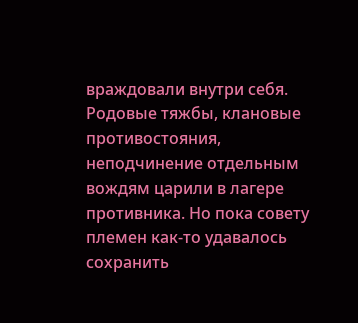враждовали внутри себя. Родовые тяжбы, клановые противостояния, неподчинение отдельным вождям царили в лагере противника. Но пока совету племен как-то удавалось сохранить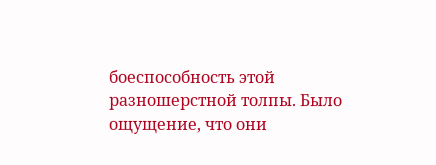боеспособность этой разношерстной толпы. Было ощущение, что они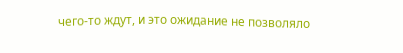чего-то ждут, и это ожидание не позволяло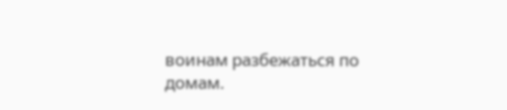воинам разбежаться по домам.